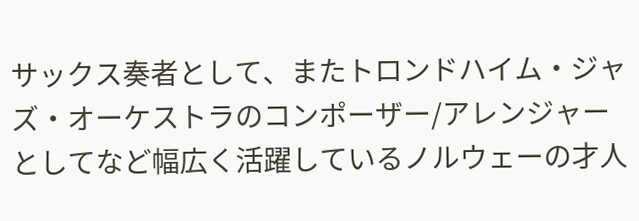サックス奏者として、またトロンドハイム・ジャズ・オーケストラのコンポーザー/アレンジャーとしてなど幅広く活躍しているノルウェーの才人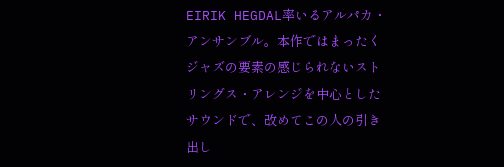EIRIK HEGDAL率いるアルパカ・アンサンブル。本作ではまったくジャズの要素の感じられないストリングス・アレンジを中心としたサウンドで、改めてこの人の引き出し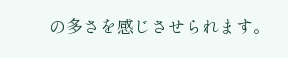の多さを感じさせられます。